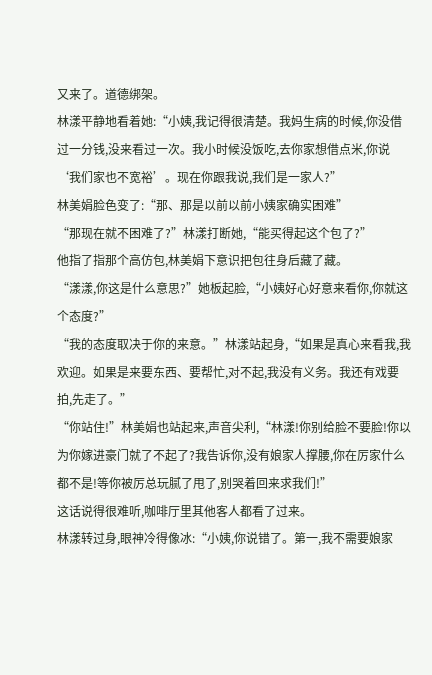又来了。道德绑架。
林漾平静地看着她:“小姨,我记得很清楚。我妈生病的时候,你没借过一分钱,没来看过一次。我小时候没饭吃,去你家想借点米,你说‘我们家也不宽裕’。现在你跟我说,我们是一家人?”
林美娟脸色变了:“那、那是以前以前小姨家确实困难”
“那现在就不困难了?”林漾打断她,“能买得起这个包了?”
他指了指那个高仿包,林美娟下意识把包往身后藏了藏。
“漾漾,你这是什么意思?”她板起脸,“小姨好心好意来看你,你就这个态度?”
“我的态度取决于你的来意。”林漾站起身,“如果是真心来看我,我欢迎。如果是来要东西、要帮忙,对不起,我没有义务。我还有戏要拍,先走了。”
“你站住!”林美娟也站起来,声音尖利,“林漾!你别给脸不要脸!你以为你嫁进豪门就了不起了?我告诉你,没有娘家人撑腰,你在厉家什么都不是!等你被厉总玩腻了甩了,别哭着回来求我们!”
这话说得很难听,咖啡厅里其他客人都看了过来。
林漾转过身,眼神冷得像冰:“小姨,你说错了。第一,我不需要娘家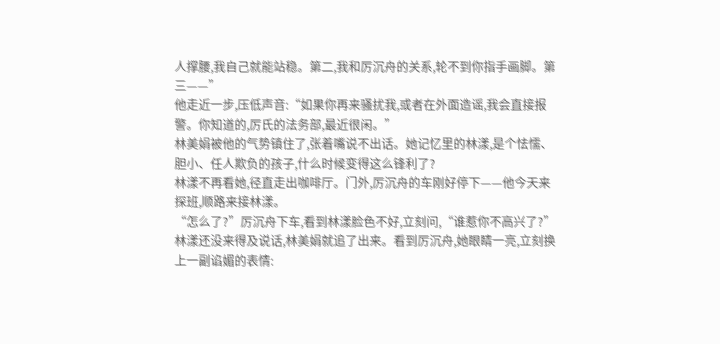人撑腰,我自己就能站稳。第二,我和厉沉舟的关系,轮不到你指手画脚。第三——”
他走近一步,压低声音:“如果你再来骚扰我,或者在外面造谣,我会直接报警。你知道的,厉氏的法务部,最近很闲。”
林美娟被他的气势镇住了,张着嘴说不出话。她记忆里的林漾,是个怯懦、胆小、任人欺负的孩子,什么时候变得这么锋利了?
林漾不再看她,径直走出咖啡厅。门外,厉沉舟的车刚好停下——他今天来探班,顺路来接林漾。
“怎么了?”厉沉舟下车,看到林漾脸色不好,立刻问,“谁惹你不高兴了?”
林漾还没来得及说话,林美娟就追了出来。看到厉沉舟,她眼睛一亮,立刻换上一副谄媚的表情: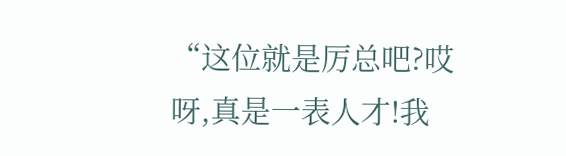“这位就是厉总吧?哎呀,真是一表人才!我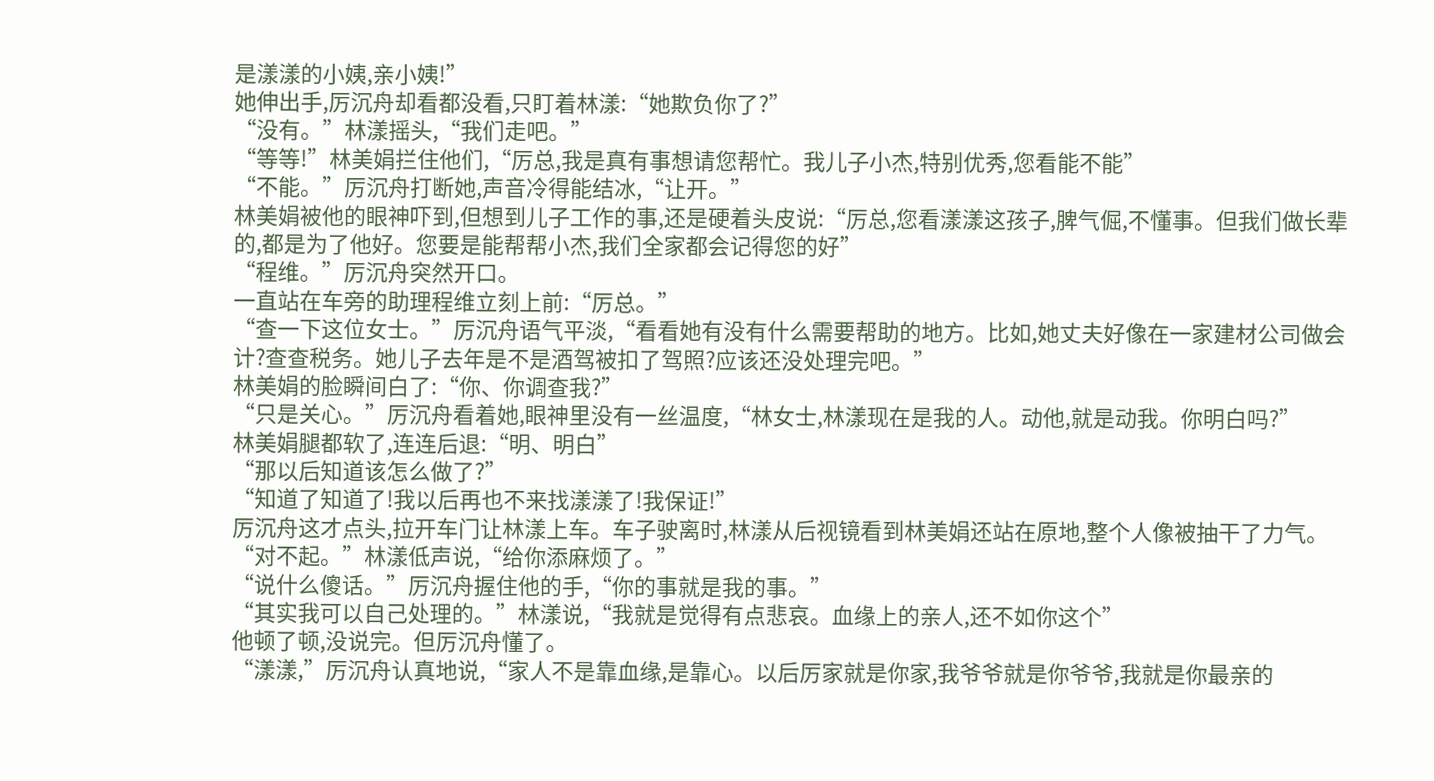是漾漾的小姨,亲小姨!”
她伸出手,厉沉舟却看都没看,只盯着林漾:“她欺负你了?”
“没有。”林漾摇头,“我们走吧。”
“等等!”林美娟拦住他们,“厉总,我是真有事想请您帮忙。我儿子小杰,特别优秀,您看能不能”
“不能。”厉沉舟打断她,声音冷得能结冰,“让开。”
林美娟被他的眼神吓到,但想到儿子工作的事,还是硬着头皮说:“厉总,您看漾漾这孩子,脾气倔,不懂事。但我们做长辈的,都是为了他好。您要是能帮帮小杰,我们全家都会记得您的好”
“程维。”厉沉舟突然开口。
一直站在车旁的助理程维立刻上前:“厉总。”
“查一下这位女士。”厉沉舟语气平淡,“看看她有没有什么需要帮助的地方。比如,她丈夫好像在一家建材公司做会计?查查税务。她儿子去年是不是酒驾被扣了驾照?应该还没处理完吧。”
林美娟的脸瞬间白了:“你、你调查我?”
“只是关心。”厉沉舟看着她,眼神里没有一丝温度,“林女士,林漾现在是我的人。动他,就是动我。你明白吗?”
林美娟腿都软了,连连后退:“明、明白”
“那以后知道该怎么做了?”
“知道了知道了!我以后再也不来找漾漾了!我保证!”
厉沉舟这才点头,拉开车门让林漾上车。车子驶离时,林漾从后视镜看到林美娟还站在原地,整个人像被抽干了力气。
“对不起。”林漾低声说,“给你添麻烦了。”
“说什么傻话。”厉沉舟握住他的手,“你的事就是我的事。”
“其实我可以自己处理的。”林漾说,“我就是觉得有点悲哀。血缘上的亲人,还不如你这个”
他顿了顿,没说完。但厉沉舟懂了。
“漾漾,”厉沉舟认真地说,“家人不是靠血缘,是靠心。以后厉家就是你家,我爷爷就是你爷爷,我就是你最亲的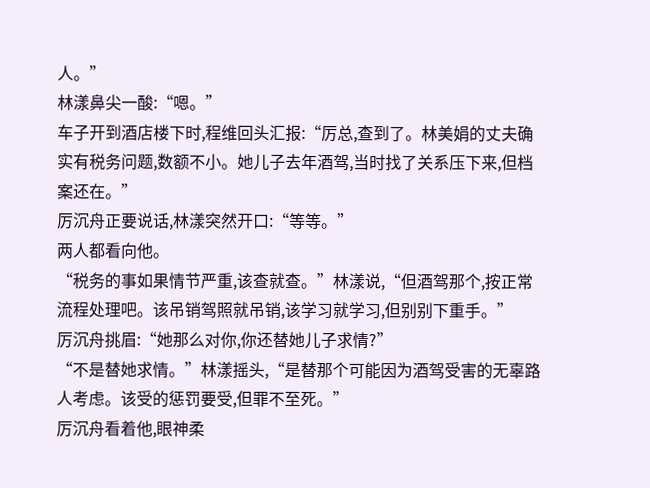人。”
林漾鼻尖一酸:“嗯。”
车子开到酒店楼下时,程维回头汇报:“厉总,查到了。林美娟的丈夫确实有税务问题,数额不小。她儿子去年酒驾,当时找了关系压下来,但档案还在。”
厉沉舟正要说话,林漾突然开口:“等等。”
两人都看向他。
“税务的事如果情节严重,该查就查。”林漾说,“但酒驾那个,按正常流程处理吧。该吊销驾照就吊销,该学习就学习,但别别下重手。”
厉沉舟挑眉:“她那么对你,你还替她儿子求情?”
“不是替她求情。”林漾摇头,“是替那个可能因为酒驾受害的无辜路人考虑。该受的惩罚要受,但罪不至死。”
厉沉舟看着他,眼神柔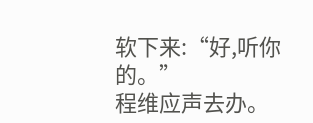软下来:“好,听你的。”
程维应声去办。